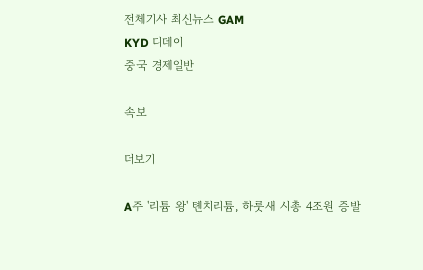전체기사 최신뉴스 GAM
KYD 디데이
중국 경제일반

속보

더보기

A주 '리튬 왕' 톈치리튬, 하룻새 시총 4조원 증발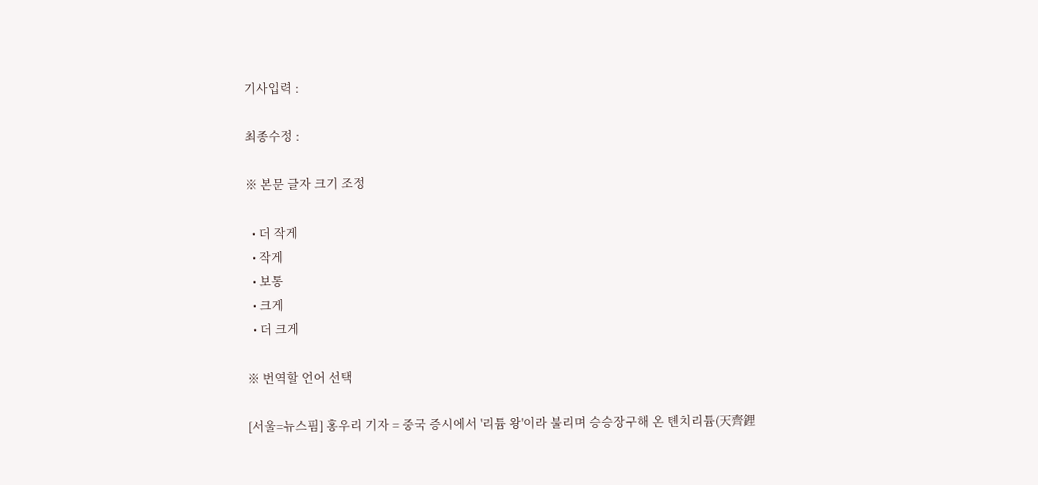기사입력 :

최종수정 :

※ 본문 글자 크기 조정

  • 더 작게
  • 작게
  • 보통
  • 크게
  • 더 크게

※ 번역할 언어 선택

[서울=뉴스핌] 홍우리 기자 = 중국 증시에서 '리튬 왕'이라 불리며 승승장구해 온 톈치리튬(天齊鋰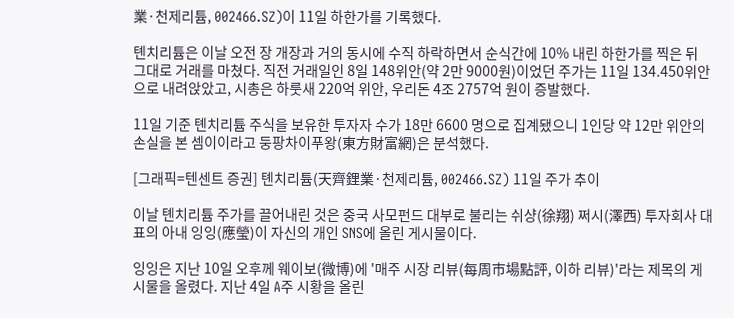業·천제리튬, 002466.SZ)이 11일 하한가를 기록했다.

톈치리튬은 이날 오전 장 개장과 거의 동시에 수직 하락하면서 순식간에 10% 내린 하한가를 찍은 뒤 그대로 거래를 마쳤다. 직전 거래일인 8일 148위안(약 2만 9000원)이었던 주가는 11일 134.450위안으로 내려앉았고, 시총은 하룻새 220억 위안, 우리돈 4조 2757억 원이 증발했다.

11일 기준 톈치리튬 주식을 보유한 투자자 수가 18만 6600 명으로 집계됐으니 1인당 약 12만 위안의 손실을 본 셈이이라고 둥팡차이푸왕(東方財富網)은 분석했다.

[그래픽=텐센트 증권] 톈치리튬(天齊鋰業·천제리튬, 002466.SZ) 11일 주가 추이

이날 톈치리튬 주가를 끌어내린 것은 중국 사모펀드 대부로 불리는 쉬샹(徐翔) 쩌시(澤西) 투자회사 대표의 아내 잉잉(應瑩)이 자신의 개인 SNS에 올린 게시물이다.

잉잉은 지난 10일 오후께 웨이보(微博)에 '매주 시장 리뷰(每周市場點評, 이하 리뷰)'라는 제목의 게시물을 올렸다. 지난 4일 A주 시황을 올린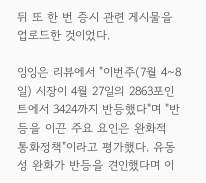뒤 또 한 번 증시 관련 게시물을 업로드한 것이었다.

잉잉은 리뷰에서 "이번주(7월 4~8일) 시장이 4월 27일의 2863포인트에서 3424까지 반등했다"며 "반등을 이끈 주요 요인은 완화적 통화정책"이라고 평가했다. 유동성 완화가 반등을 견인했다며 이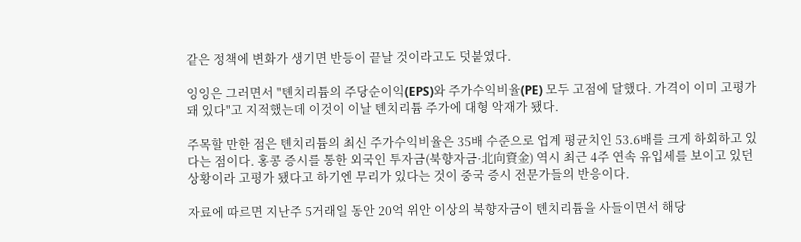같은 정책에 변화가 생기면 반등이 끝날 것이라고도 덧붙였다.

잉잉은 그러면서 "톈치리튬의 주당순이익(EPS)와 주가수익비율(PE) 모두 고점에 달했다. 가격이 이미 고평가 돼 있다"고 지적했는데 이것이 이날 톈치리튬 주가에 대형 악재가 됐다.

주목할 만한 점은 톈치리튬의 최신 주가수익비율은 35배 수준으로 업계 평균치인 53.6배를 크게 하회하고 있다는 점이다. 홍콩 증시를 통한 외국인 투자금(북향자금·北向資金) 역시 최근 4주 연속 유입세를 보이고 있던 상황이라 고평가 됐다고 하기엔 무리가 있다는 것이 중국 증시 전문가들의 반응이다.

자료에 따르면 지난주 5거래일 동안 20억 위안 이상의 북향자금이 톈치리튬을 사들이면서 해당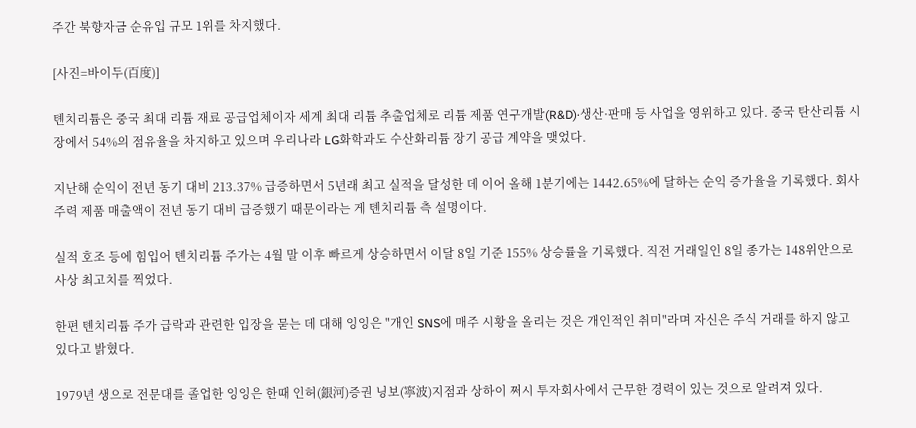주간 북향자금 순유입 규모 1위를 차지했다.

[사진=바이두(百度)]

톈치리튬은 중국 최대 리튬 재료 공급업체이자 세계 최대 리튬 추출업체로 리튬 제품 연구개발(R&D)·생산·판매 등 사업을 영위하고 있다. 중국 탄산리튬 시장에서 54%의 점유율을 차지하고 있으며 우리나라 LG화학과도 수산화리튬 장기 공급 계약을 맺었다.

지난해 순익이 전년 동기 대비 213.37% 급증하면서 5년래 최고 실적을 달성한 데 이어 올해 1분기에는 1442.65%에 달하는 순익 증가율을 기록했다. 회사 주력 제품 매출액이 전년 동기 대비 급증했기 때문이라는 게 톈치리튬 측 설명이다.

실적 호조 등에 힘입어 톈치리튬 주가는 4월 말 이후 빠르게 상승하면서 이달 8일 기준 155% 상승률을 기록했다. 직전 거래일인 8일 종가는 148위안으로 사상 최고치를 찍었다.

한편 톈치리튬 주가 급락과 관련한 입장을 묻는 데 대해 잉잉은 "개인 SNS에 매주 시황을 올리는 것은 개인적인 취미"라며 자신은 주식 거래를 하지 않고 있다고 밝혔다.

1979년 생으로 전문대를 졸업한 잉잉은 한때 인허(銀河)증권 닝보(寧波)지점과 상하이 쩌시 투자회사에서 근무한 경력이 있는 것으로 알려져 있다.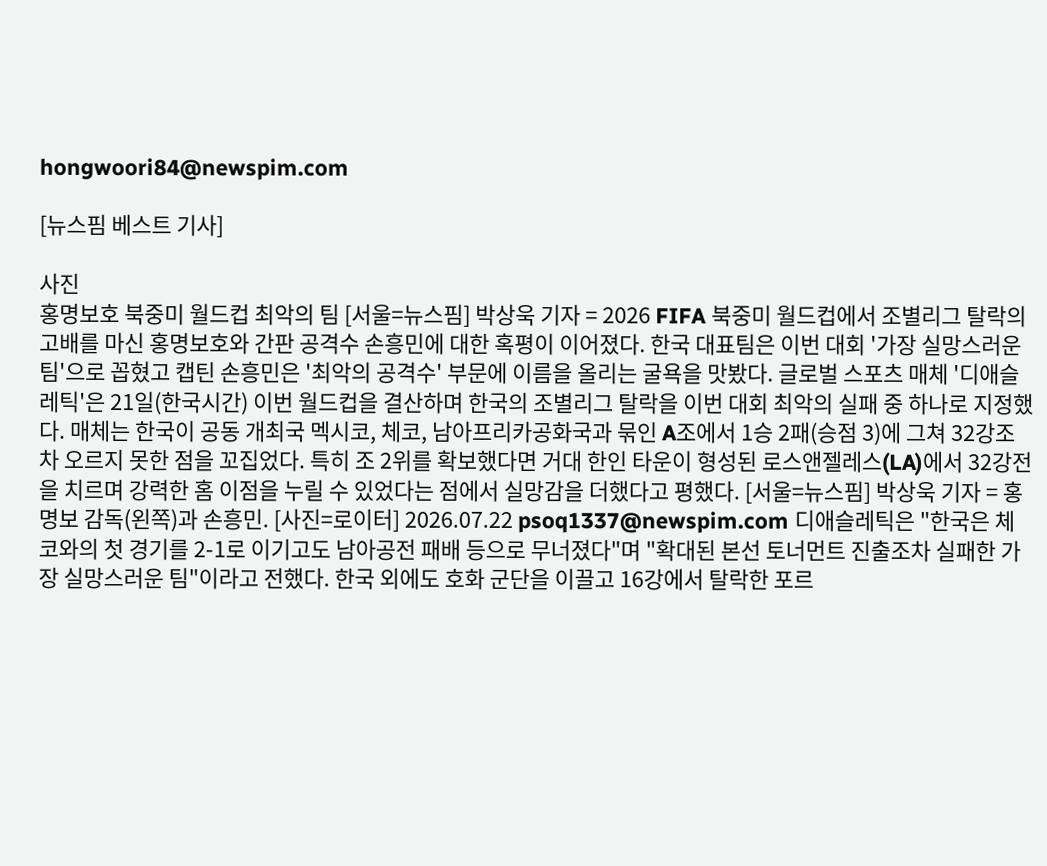hongwoori84@newspim.com

[뉴스핌 베스트 기사]

사진
홍명보호 북중미 월드컵 최악의 팀 [서울=뉴스핌] 박상욱 기자 = 2026 FIFA 북중미 월드컵에서 조별리그 탈락의 고배를 마신 홍명보호와 간판 공격수 손흥민에 대한 혹평이 이어졌다. 한국 대표팀은 이번 대회 '가장 실망스러운 팀'으로 꼽혔고 캡틴 손흥민은 '최악의 공격수' 부문에 이름을 올리는 굴욕을 맛봤다. 글로벌 스포츠 매체 '디애슬레틱'은 21일(한국시간) 이번 월드컵을 결산하며 한국의 조별리그 탈락을 이번 대회 최악의 실패 중 하나로 지정했다. 매체는 한국이 공동 개최국 멕시코, 체코, 남아프리카공화국과 묶인 A조에서 1승 2패(승점 3)에 그쳐 32강조차 오르지 못한 점을 꼬집었다. 특히 조 2위를 확보했다면 거대 한인 타운이 형성된 로스앤젤레스(LA)에서 32강전을 치르며 강력한 홈 이점을 누릴 수 있었다는 점에서 실망감을 더했다고 평했다. [서울=뉴스핌] 박상욱 기자 = 홍명보 감독(왼쪽)과 손흥민. [사진=로이터] 2026.07.22 psoq1337@newspim.com 디애슬레틱은 "한국은 체코와의 첫 경기를 2-1로 이기고도 남아공전 패배 등으로 무너졌다"며 "확대된 본선 토너먼트 진출조차 실패한 가장 실망스러운 팀"이라고 전했다. 한국 외에도 호화 군단을 이끌고 16강에서 탈락한 포르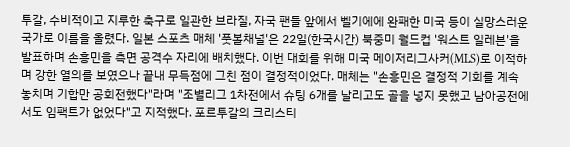투갈, 수비적이고 지루한 축구로 일관한 브라질, 자국 팬들 앞에서 벨기에에 완패한 미국 등이 실망스러운 국가로 이름을 올렸다. 일본 스포츠 매체 '풋볼채널'은 22일(한국시간) 북중미 월드컵 '워스트 일레븐'을 발표하며 손흥민을 측면 공격수 자리에 배치했다. 이번 대회를 위해 미국 메이저리그사커(MLS)로 이적하며 강한 열의를 보였으나 끝내 무득점에 그친 점이 결정적이었다. 매체는 "손흥민은 결정적 기회를 계속 놓치며 기합만 공회전했다"라며 "조별리그 1차전에서 슈팅 6개를 날리고도 골을 넣지 못했고 남아공전에서도 임팩트가 없었다"고 지적했다. 포르투갈의 크리스티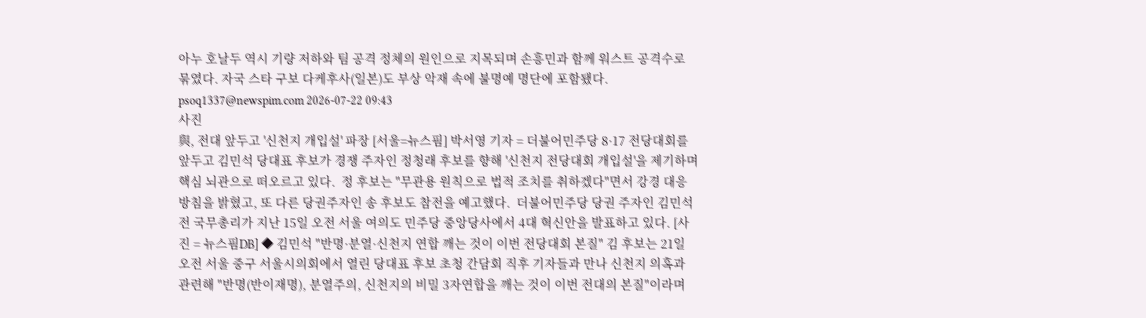아누 호날두 역시 기량 저하와 팀 공격 정체의 원인으로 지목되며 손흥민과 함께 워스트 공격수로 묶였다. 자국 스타 구보 다케후사(일본)도 부상 악재 속에 불명예 명단에 포함됐다. psoq1337@newspim.com 2026-07-22 09:43
사진
與, 전대 앞두고 '신천지 개입설' 파장 [서울=뉴스핌] 박서영 기자 = 더불어민주당 8·17 전당대회를 앞두고 김민석 당대표 후보가 경쟁 주자인 정청래 후보를 향해 '신천지 전당대회 개입설'을 제기하며 핵심 뇌관으로 떠오르고 있다.  정 후보는 "무관용 원칙으로 법적 조치를 취하겠다"면서 강경 대응 방침을 밝혔고, 또 다른 당권주자인 송 후보도 참전을 예고했다.  더불어민주당 당권 주자인 김민석 전 국무총리가 지난 15일 오전 서울 여의도 민주당 중앙당사에서 4대 혁신안을 발표하고 있다. [사진 = 뉴스핌DB] ◆ 김민석 "반명·분열·신천지 연합 깨는 것이 이번 전당대회 본질" 김 후보는 21일 오전 서울 중구 서울시의회에서 열린 당대표 후보 초청 간담회 직후 기자들과 만나 신천지 의혹과 관련해 "반명(반이재명), 분열주의, 신천지의 비밀 3자연합을 깨는 것이 이번 전대의 본질"이라며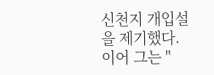신천지 개입설을 제기했다. 이어 그는 "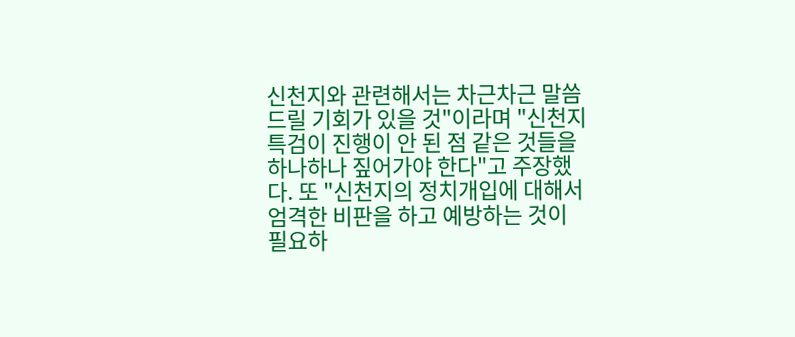신천지와 관련해서는 차근차근 말씀드릴 기회가 있을 것"이라며 "신천지 특검이 진행이 안 된 점 같은 것들을 하나하나 짚어가야 한다"고 주장했다. 또 "신천지의 정치개입에 대해서 엄격한 비판을 하고 예방하는 것이 필요하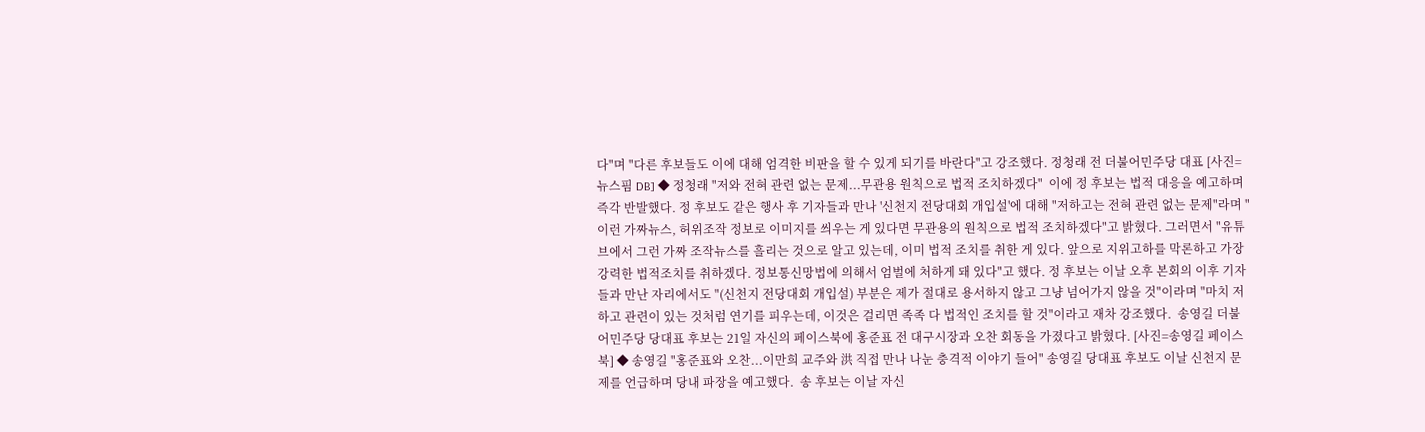다"며 "다른 후보들도 이에 대해 엄격한 비판을 할 수 있게 되기를 바란다"고 강조했다. 정청래 전 더불어민주당 대표 [사진=뉴스핌 DB] ◆ 정청래 "저와 전혀 관련 없는 문제...무관용 원칙으로 법적 조치하겠다"  이에 정 후보는 법적 대응을 예고하며 즉각 반발했다. 정 후보도 같은 행사 후 기자들과 만나 '신천지 전당대회 개입설'에 대해 "저하고는 전혀 관련 없는 문제"라며 "이런 가짜뉴스, 허위조작 정보로 이미지를 씌우는 게 있다면 무관용의 원칙으로 법적 조치하겠다"고 밝혔다. 그러면서 "유튜브에서 그런 가짜 조작뉴스를 흘리는 것으로 알고 있는데, 이미 법적 조치를 취한 게 있다. 앞으로 지위고하를 막론하고 가장 강력한 법적조치를 취하겠다. 정보통신망법에 의해서 엄벌에 처하게 돼 있다"고 했다. 정 후보는 이날 오후 본회의 이후 기자들과 만난 자리에서도 "(신천지 전당대회 개입설) 부분은 제가 절대로 용서하지 않고 그냥 넘어가지 않을 것"이라며 "마치 저하고 관련이 있는 것처럼 연기를 피우는데, 이것은 걸리면 족족 다 법적인 조치를 할 것"이라고 재차 강조했다.  송영길 더불어민주당 당대표 후보는 21일 자신의 페이스북에 홍준표 전 대구시장과 오찬 회동을 가졌다고 밝혔다. [사진=송영길 페이스북] ◆ 송영길 "홍준표와 오찬...이만희 교주와 洪 직접 만나 나눈 충격적 이야기 들어" 송영길 당대표 후보도 이날 신천지 문제를 언급하며 당내 파장을 예고했다.  송 후보는 이날 자신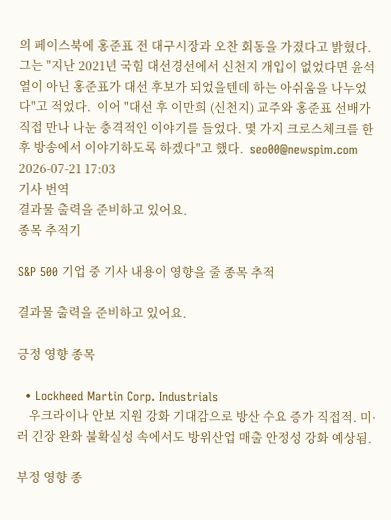의 페이스북에 홍준표 전 대구시장과 오찬 회동을 가졌다고 밝혔다. 그는 "지난 2021년 국힘 대선경선에서 신천지 개입이 없었다면 윤석열이 아닌 홍준표가 대선 후보가 되었을텐데 하는 아쉬움을 나누었다"고 적었다.  이어 "대선 후 이만희 (신천지) 교주와 홍준표 선배가 직접 만나 나눈 충격적인 이야기를 들었다. 몇 가지 크로스체크를 한 후 방송에서 이야기하도록 하겠다"고 했다.  seo00@newspim.com 2026-07-21 17:03
기사 번역
결과물 출력을 준비하고 있어요.
종목 추적기

S&P 500 기업 중 기사 내용이 영향을 줄 종목 추적

결과물 출력을 준비하고 있어요.

긍정 영향 종목

  • Lockheed Martin Corp. Industrials
    우크라이나 안보 지원 강화 기대감으로 방산 수요 증가 직접적. 미·러 긴장 완화 불확실성 속에서도 방위산업 매출 안정성 강화 예상됨.

부정 영향 종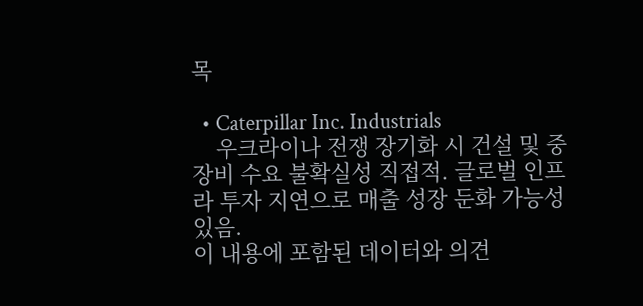목

  • Caterpillar Inc. Industrials
    우크라이나 전쟁 장기화 시 건설 및 중장비 수요 불확실성 직접적. 글로벌 인프라 투자 지연으로 매출 성장 둔화 가능성 있음.
이 내용에 포함된 데이터와 의견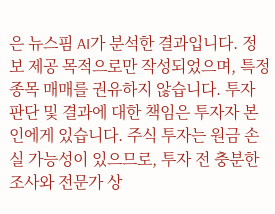은 뉴스핌 AI가 분석한 결과입니다. 정보 제공 목적으로만 작성되었으며, 특정 종목 매매를 권유하지 않습니다. 투자 판단 및 결과에 대한 책임은 투자자 본인에게 있습니다. 주식 투자는 원금 손실 가능성이 있으므로, 투자 전 충분한 조사와 전문가 상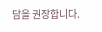담을 권장합니다.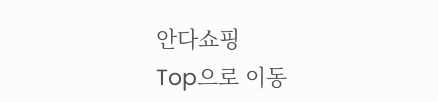안다쇼핑
Top으로 이동